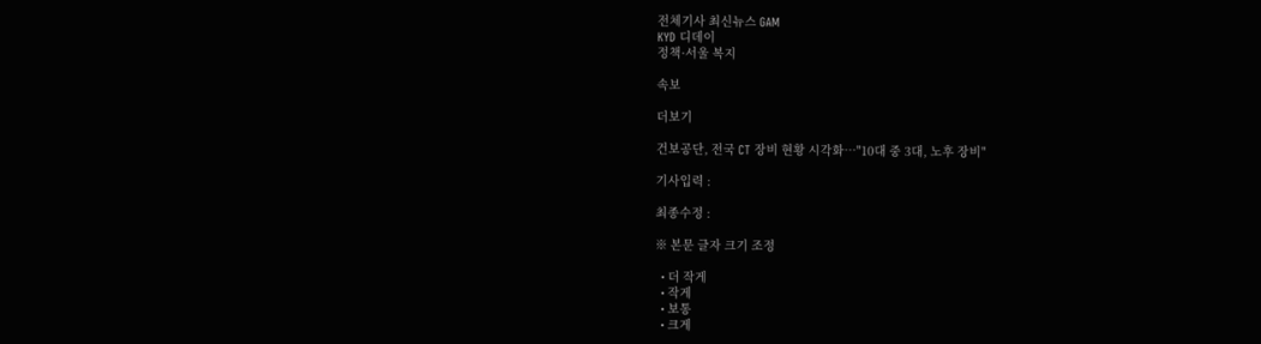전체기사 최신뉴스 GAM
KYD 디데이
정책·서울 복지

속보

더보기

건보공단, 전국 CT 장비 현황 시각화…"10대 중 3대, 노후 장비"

기사입력 :

최종수정 :

※ 본문 글자 크기 조정

  • 더 작게
  • 작게
  • 보통
  • 크게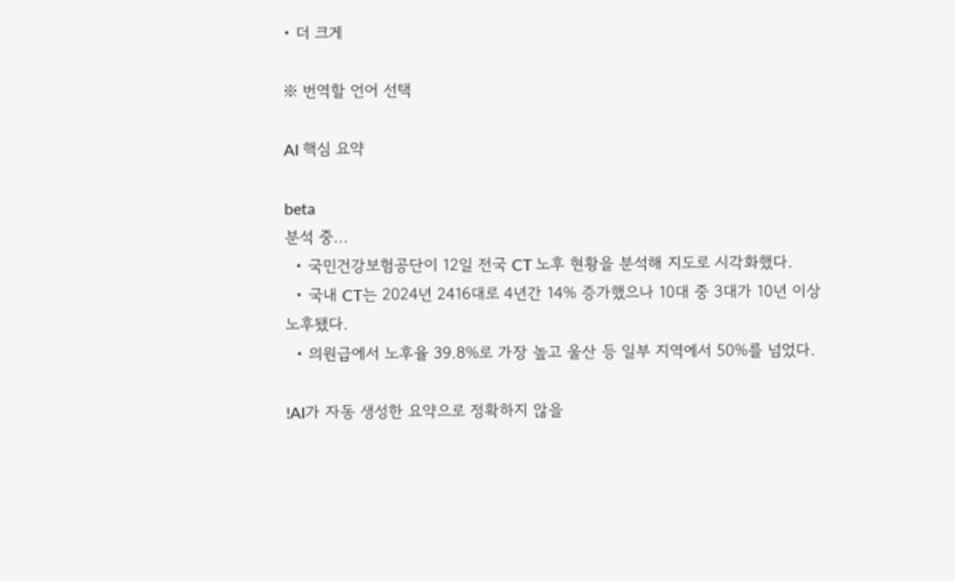• 더 크게

※ 번역할 언어 선택

AI 핵심 요약

beta
분석 중...
  • 국민건강보험공단이 12일 전국 CT 노후 현황을 분석해 지도로 시각화했다.
  • 국내 CT는 2024년 2416대로 4년간 14% 증가했으나 10대 중 3대가 10년 이상 노후됐다.
  • 의원급에서 노후율 39.8%로 가장 높고 울산 등 일부 지역에서 50%를 넘었다.

!AI가 자동 생성한 요약으로 정확하지 않을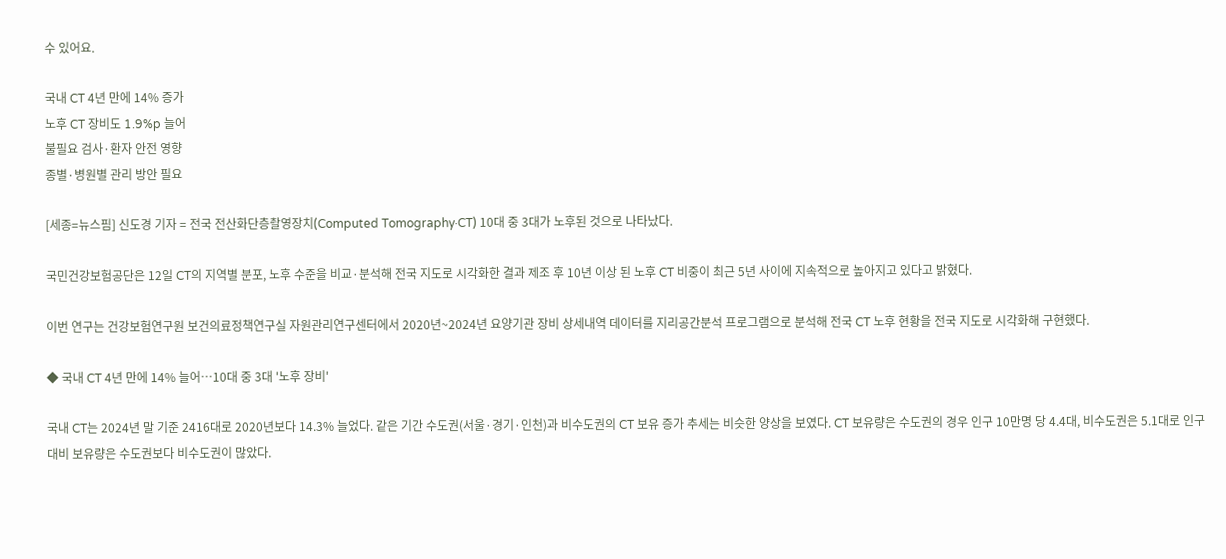수 있어요.

국내 CT 4년 만에 14% 증가
노후 CT 장비도 1.9%p 늘어
불필요 검사·환자 안전 영향
종별·병원별 관리 방안 필요

[세종=뉴스핌] 신도경 기자 = 전국 전산화단층촬영장치(Computed Tomography·CT) 10대 중 3대가 노후된 것으로 나타났다.

국민건강보험공단은 12일 CT의 지역별 분포, 노후 수준을 비교·분석해 전국 지도로 시각화한 결과 제조 후 10년 이상 된 노후 CT 비중이 최근 5년 사이에 지속적으로 높아지고 있다고 밝혔다.

이번 연구는 건강보험연구원 보건의료정책연구실 자원관리연구센터에서 2020년~2024년 요양기관 장비 상세내역 데이터를 지리공간분석 프로그램으로 분석해 전국 CT 노후 현황을 전국 지도로 시각화해 구현했다.

◆ 국내 CT 4년 만에 14% 늘어…10대 중 3대 '노후 장비'

국내 CT는 2024년 말 기준 2416대로 2020년보다 14.3% 늘었다. 같은 기간 수도권(서울·경기·인천)과 비수도권의 CT 보유 증가 추세는 비슷한 양상을 보였다. CT 보유량은 수도권의 경우 인구 10만명 당 4.4대, 비수도권은 5.1대로 인구 대비 보유량은 수도권보다 비수도권이 많았다.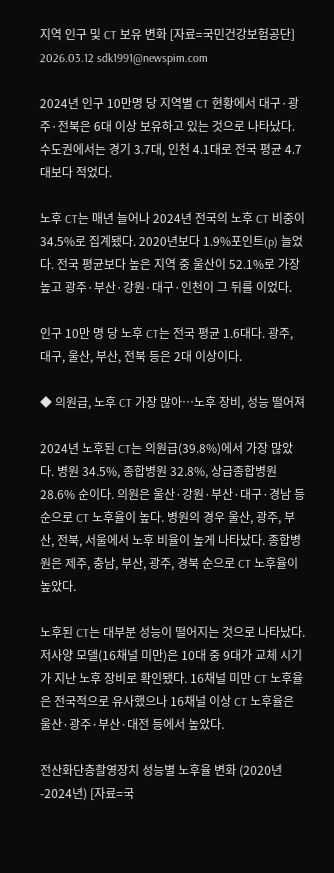지역 인구 및 CT 보유 변화 [자료=국민건강보험공단] 2026.03.12 sdk1991@newspim.com

2024년 인구 10만명 당 지역별 CT 현황에서 대구·광주·전북은 6대 이상 보유하고 있는 것으로 나타났다. 수도권에서는 경기 3.7대, 인천 4.1대로 전국 평균 4.7대보다 적었다.

노후 CT는 매년 늘어나 2024년 전국의 노후 CT 비중이 34.5%로 집계됐다. 2020년보다 1.9%포인트(p) 늘었다. 전국 평균보다 높은 지역 중 울산이 52.1%로 가장 높고 광주·부산·강원·대구·인천이 그 뒤를 이었다.

인구 10만 명 당 노후 CT는 전국 평균 1.6대다. 광주, 대구, 울산, 부산, 전북 등은 2대 이상이다.

◆ 의원급, 노후 CT 가장 많아…노후 장비, 성능 떨어져

2024년 노후된 CT는 의원급(39.8%)에서 가장 많았다. 병원 34.5%, 종합병원 32.8%, 상급종합병원 28.6% 순이다. 의원은 울산·강원·부산·대구·경남 등 순으로 CT 노후율이 높다. 병원의 경우 울산, 광주, 부산, 전북, 서울에서 노후 비율이 높게 나타났다. 종합병원은 제주, 충남, 부산, 광주, 경북 순으로 CT 노후율이 높았다.

노후된 CT는 대부분 성능이 떨어지는 것으로 나타났다. 저사양 모델(16채널 미만)은 10대 중 9대가 교체 시기가 지난 노후 장비로 확인됐다. 16채널 미만 CT 노후율은 전국적으로 유사했으나 16채널 이상 CT 노후율은 울산·광주·부산·대전 등에서 높았다.

전산화단층촬영장치 성능별 노후율 변화 (2020년-2024년) [자료=국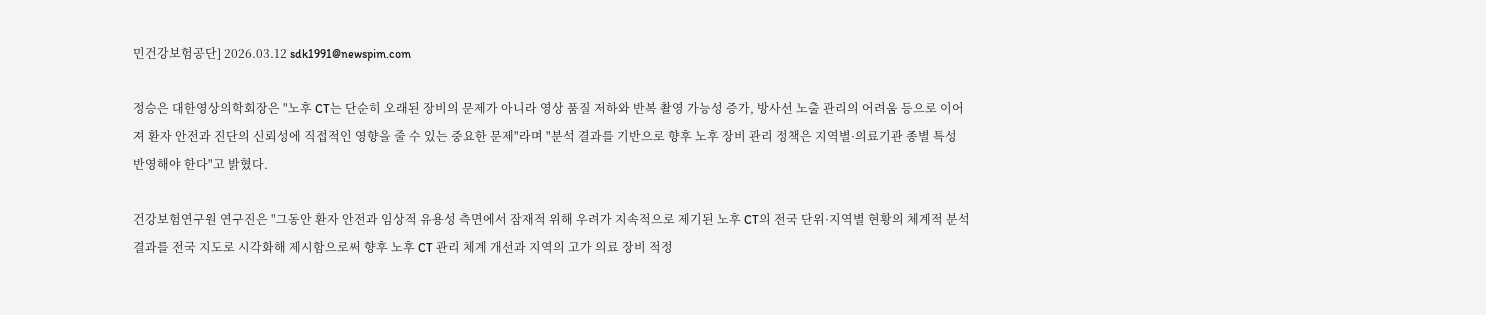민건강보험공단] 2026.03.12 sdk1991@newspim.com

정승은 대한영상의학회장은 "노후 CT는 단순히 오래된 장비의 문제가 아니라 영상 품질 저하와 반복 촬영 가능성 증가, 방사선 노출 관리의 어려움 등으로 이어져 환자 안전과 진단의 신뢰성에 직접적인 영향을 줄 수 있는 중요한 문제"라며 "분석 결과를 기반으로 향후 노후 장비 관리 정책은 지역별·의료기관 종별 특성 반영해야 한다"고 밝혔다.

건강보험연구원 연구진은 "그동안 환자 안전과 임상적 유용성 측면에서 잠재적 위해 우려가 지속적으로 제기된 노후 CT의 전국 단위·지역별 현황의 체계적 분석 결과를 전국 지도로 시각화해 제시함으로써 향후 노후 CT 관리 체계 개선과 지역의 고가 의료 장비 적정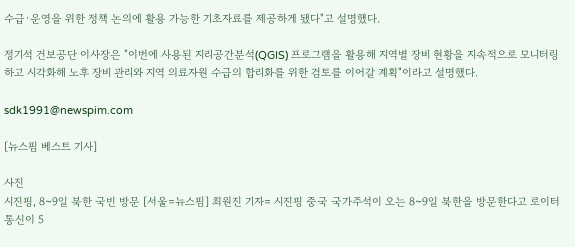수급·운영을 위한 정책 논의에 활용 가능한 기초자료를 제공하게 됐다"고 설명했다.

정기석 건보공단 이사장은 "이번에 사용된 지리공간분석(QGIS) 프로그램을 활용해 지역별 장비 현황을 지속적으로 모니터링하고 시각화해 노후 장비 관리와 지역 의료자원 수급의 합리화를 위한 검토를 이어갈 계획"이라고 설명했다.

sdk1991@newspim.com

[뉴스핌 베스트 기사]

사진
시진핑, 8~9일 북한 국빈 방문 [서울=뉴스핌] 최원진 기자= 시진핑 중국 국가주석이 오는 8~9일 북한을 방문한다고 로이터 통신이 5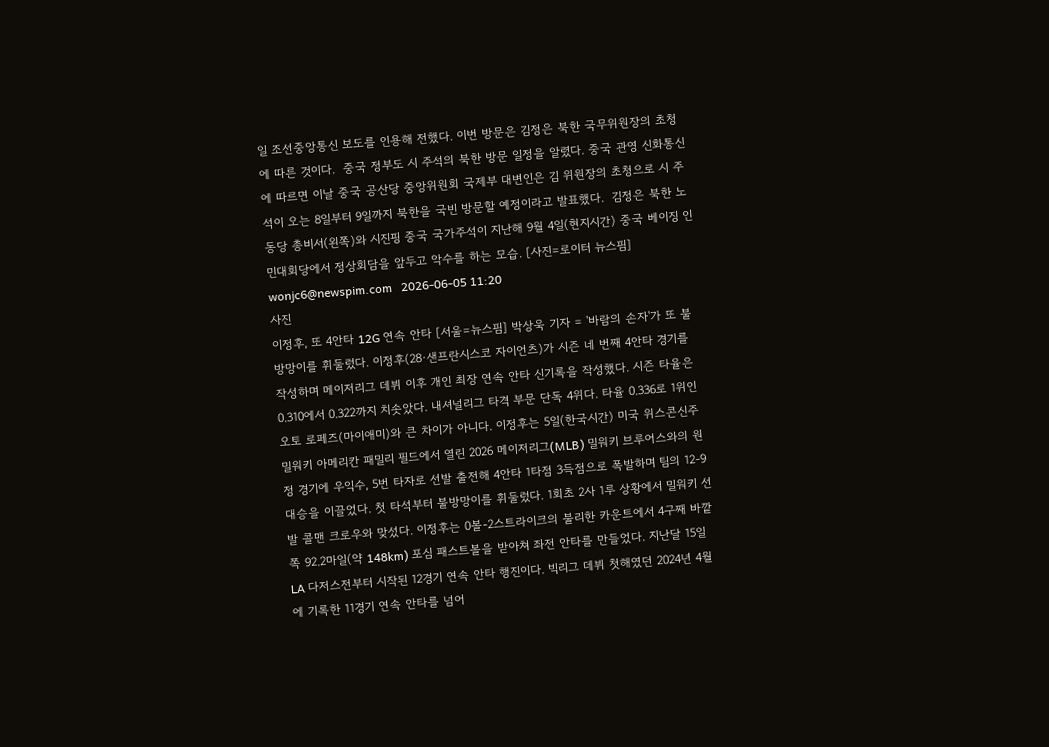일 조선중앙통신 보도를 인용해 전했다. 이번 방문은 김정은 북한 국무위원장의 초청에 따른 것이다.  중국 정부도 시 주석의 북한 방문 일정을 알렸다. 중국 관영 신화통신에 따르면 이날 중국 공산당 중앙위원회 국제부 대변인은 김 위원장의 초청으로 시 주석이 오는 8일부터 9일까지 북한을 국빈 방문할 예정이라고 발표했다.  김정은 북한 노동당 총비서(왼쪽)와 시진핑 중국 국가주석이 지난해 9월 4일(현지시간) 중국 베이징 인민대회당에서 정상회담을 앞두고 악수를 하는 모습. [사진=로이터 뉴스핌] wonjc6@newspim.com   2026-06-05 11:20
사진
이정후, 또 4안타 12G 연속 안타 [서울=뉴스핌] 박상욱 기자 = '바람의 손자'가 또 불방망이를 휘둘렀다. 이정후(28·샌프란시스코 자이언츠)가 시즌 네 번째 4안타 경기를 작성하며 메이저리그 데뷔 이후 개인 최장 연속 안타 신기록을 작성했다. 시즌 타율은 0.310에서 0.322까지 치솟았다. 내셔널리그 타격 부문 단독 4위다. 타율 0.336로 1위인 오토 로페즈(마이애미)와 큰 차이가 아니다. 이정후는 5일(한국시간) 미국 위스콘신주 밀워키 아메리칸 패밀리 필드에서 열린 2026 메이저리그(MLB) 밀워키 브루어스와의 원정 경기에 우익수, 5번 타자로 선발 출전해 4안타 1타점 3득점으로 폭발하며 팀의 12-9 대승을 이끌었다. 첫 타석부터 불방망이를 휘둘렀다. 1회초 2사 1루 상황에서 밀워키 선발 콜맨 크로우와 맞섰다. 이정후는 0볼-2스트라이크의 불리한 카운트에서 4구째 바깥쪽 92.2마일(약 148km) 포심 패스트볼을 받아쳐 좌전 안타를 만들었다. 지난달 15일 LA 다저스전부터 시작된 12경기 연속 안타 행진이다. 빅리그 데뷔 첫해였던 2024년 4월에 기록한 11경기 연속 안타를 넘어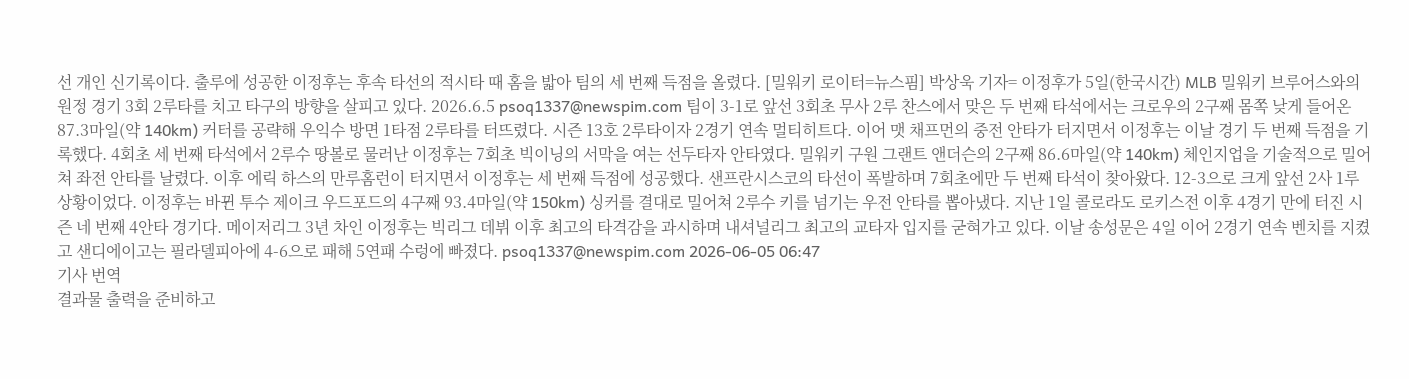선 개인 신기록이다. 출루에 성공한 이정후는 후속 타선의 적시타 때 홈을 밟아 팀의 세 번째 득점을 올렸다. [밀워키 로이터=뉴스핌] 박상욱 기자= 이정후가 5일(한국시간) MLB 밀워키 브루어스와의 원정 경기 3회 2루타를 치고 타구의 방향을 살피고 있다. 2026.6.5 psoq1337@newspim.com 팀이 3-1로 앞선 3회초 무사 2루 찬스에서 맞은 두 번째 타석에서는 크로우의 2구째 몸쪽 낮게 들어온 87.3마일(약 140km) 커터를 공략해 우익수 방면 1타점 2루타를 터뜨렸다. 시즌 13호 2루타이자 2경기 연속 멀티히트다. 이어 맷 채프먼의 중전 안타가 터지면서 이정후는 이날 경기 두 번째 득점을 기록했다. 4회초 세 번째 타석에서 2루수 땅볼로 물러난 이정후는 7회초 빅이닝의 서막을 여는 선두타자 안타였다. 밀워키 구원 그랜트 앤더슨의 2구째 86.6마일(약 140km) 체인지업을 기술적으로 밀어쳐 좌전 안타를 날렸다. 이후 에릭 하스의 만루홈런이 터지면서 이정후는 세 번째 득점에 성공했다. 샌프란시스코의 타선이 폭발하며 7회초에만 두 번째 타석이 찾아왔다. 12-3으로 크게 앞선 2사 1루 상황이었다. 이정후는 바뀐 투수 제이크 우드포드의 4구째 93.4마일(약 150km) 싱커를 결대로 밀어쳐 2루수 키를 넘기는 우전 안타를 뽑아냈다. 지난 1일 콜로라도 로키스전 이후 4경기 만에 터진 시즌 네 번째 4안타 경기다. 메이저리그 3년 차인 이정후는 빅리그 데뷔 이후 최고의 타격감을 과시하며 내셔널리그 최고의 교타자 입지를 굳혀가고 있다. 이날 송성문은 4일 이어 2경기 연속 벤치를 지켰고 샌디에이고는 필라델피아에 4-6으로 패해 5연패 수렁에 빠졌다. psoq1337@newspim.com 2026-06-05 06:47
기사 번역
결과물 출력을 준비하고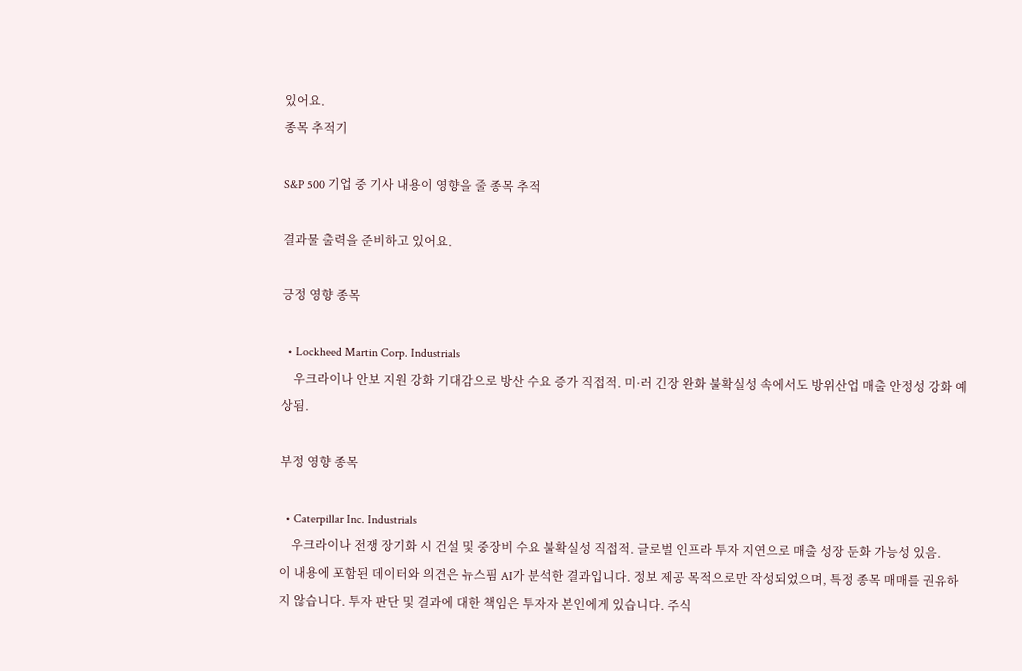있어요.
종목 추적기

S&P 500 기업 중 기사 내용이 영향을 줄 종목 추적

결과물 출력을 준비하고 있어요.

긍정 영향 종목

  • Lockheed Martin Corp. Industrials
    우크라이나 안보 지원 강화 기대감으로 방산 수요 증가 직접적. 미·러 긴장 완화 불확실성 속에서도 방위산업 매출 안정성 강화 예상됨.

부정 영향 종목

  • Caterpillar Inc. Industrials
    우크라이나 전쟁 장기화 시 건설 및 중장비 수요 불확실성 직접적. 글로벌 인프라 투자 지연으로 매출 성장 둔화 가능성 있음.
이 내용에 포함된 데이터와 의견은 뉴스핌 AI가 분석한 결과입니다. 정보 제공 목적으로만 작성되었으며, 특정 종목 매매를 권유하지 않습니다. 투자 판단 및 결과에 대한 책임은 투자자 본인에게 있습니다. 주식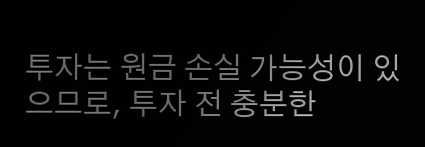투자는 원금 손실 가능성이 있으므로, 투자 전 충분한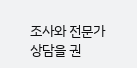조사와 전문가 상담을 권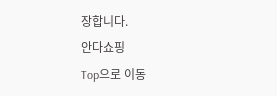장합니다.
안다쇼핑
Top으로 이동